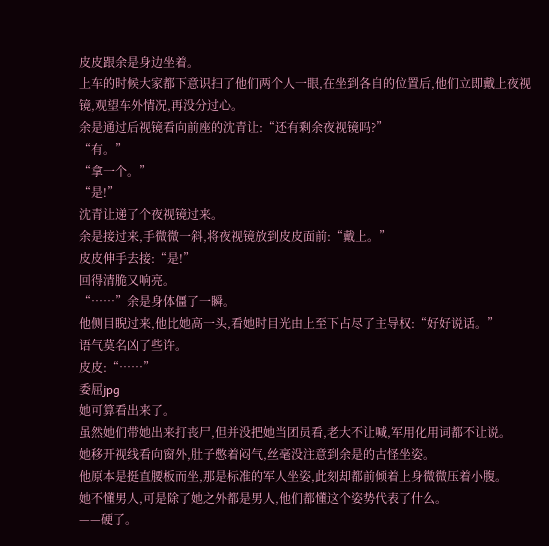皮皮跟余是身边坐着。
上车的时候大家都下意识扫了他们两个人一眼,在坐到各自的位置后,他们立即戴上夜视镜,观望车外情况,再没分过心。
余是通过后视镜看向前座的沈青让:“还有剩余夜视镜吗?”
“有。”
“拿一个。”
“是!”
沈青让递了个夜视镜过来。
余是接过来,手微微一斜,将夜视镜放到皮皮面前:“戴上。”
皮皮伸手去接:“是!”
回得清脆又响亮。
“……”余是身体僵了一瞬。
他侧目睨过来,他比她高一头,看她时目光由上至下占尽了主导权:“好好说话。”
语气莫名凶了些许。
皮皮:“……”
委屈jpg
她可算看出来了。
虽然她们带她出来打丧尸,但并没把她当团员看,老大不让喊,军用化用词都不让说。
她移开视线看向窗外,肚子憋着闷气,丝毫没注意到余是的古怪坐姿。
他原本是挺直腰板而坐,那是标准的军人坐姿,此刻却都前倾着上身微微压着小腹。
她不懂男人,可是除了她之外都是男人,他们都懂这个姿势代表了什么。
——硬了。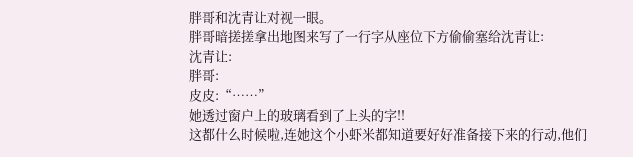胖哥和沈青让对视一眼。
胖哥暗搓搓拿出地图来写了一行字从座位下方偷偷塞给沈青让:
沈青让:
胖哥:
皮皮:“……”
她透过窗户上的玻璃看到了上头的字!!
这都什么时候啦,连她这个小虾米都知道要好好准备接下来的行动,他们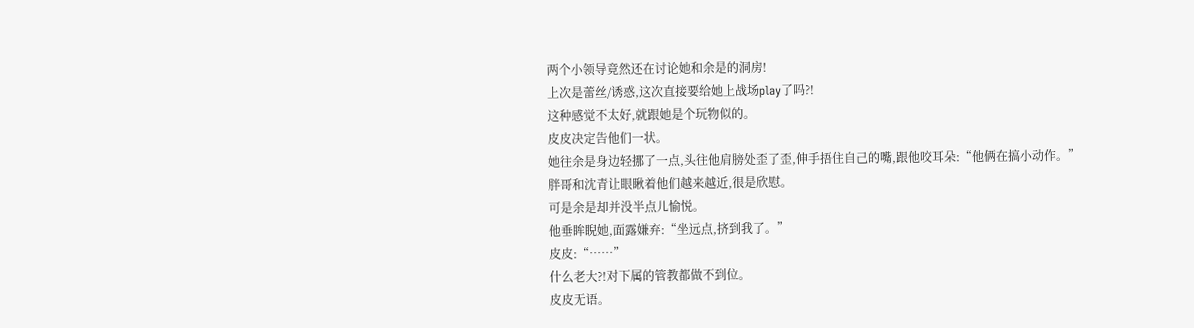两个小领导竟然还在讨论她和余是的洞房!
上次是蕾丝/诱惑,这次直接要给她上战场play了吗?!
这种感觉不太好,就跟她是个玩物似的。
皮皮决定告他们一状。
她往余是身边轻挪了一点,头往他肩膀处歪了歪,伸手捂住自己的嘴,跟他咬耳朵:“他俩在搞小动作。”
胖哥和沈青让眼瞅着他们越来越近,很是欣慰。
可是余是却并没半点儿愉悦。
他垂眸睨她,面露嫌弃:“坐远点,挤到我了。”
皮皮:“……”
什么老大?!对下属的管教都做不到位。
皮皮无语。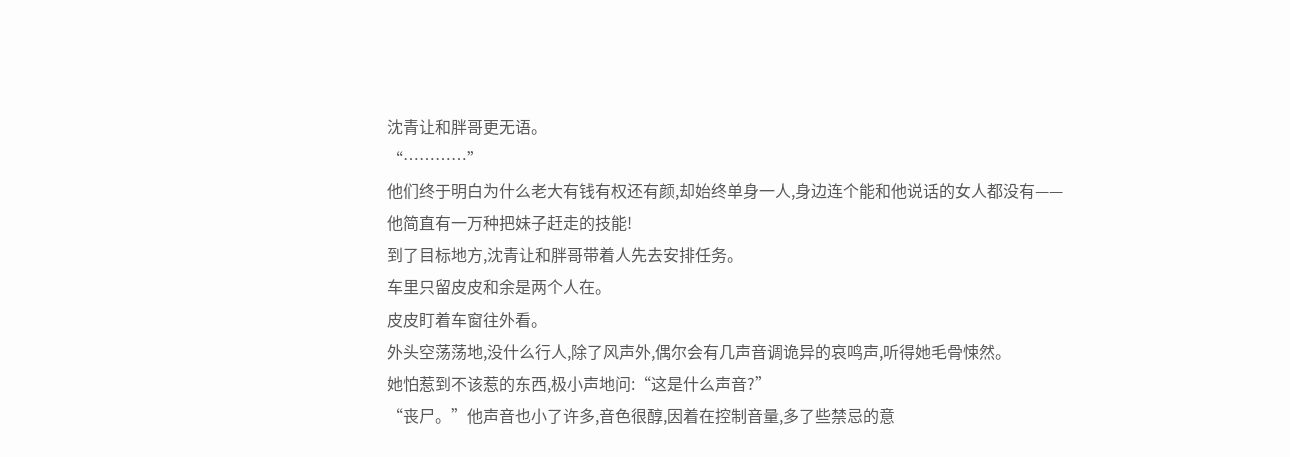沈青让和胖哥更无语。
“…………”
他们终于明白为什么老大有钱有权还有颜,却始终单身一人,身边连个能和他说话的女人都没有——
他简直有一万种把妹子赶走的技能!
到了目标地方,沈青让和胖哥带着人先去安排任务。
车里只留皮皮和余是两个人在。
皮皮盯着车窗往外看。
外头空荡荡地,没什么行人,除了风声外,偶尔会有几声音调诡异的哀鸣声,听得她毛骨悚然。
她怕惹到不该惹的东西,极小声地问:“这是什么声音?”
“丧尸。”他声音也小了许多,音色很醇,因着在控制音量,多了些禁忌的意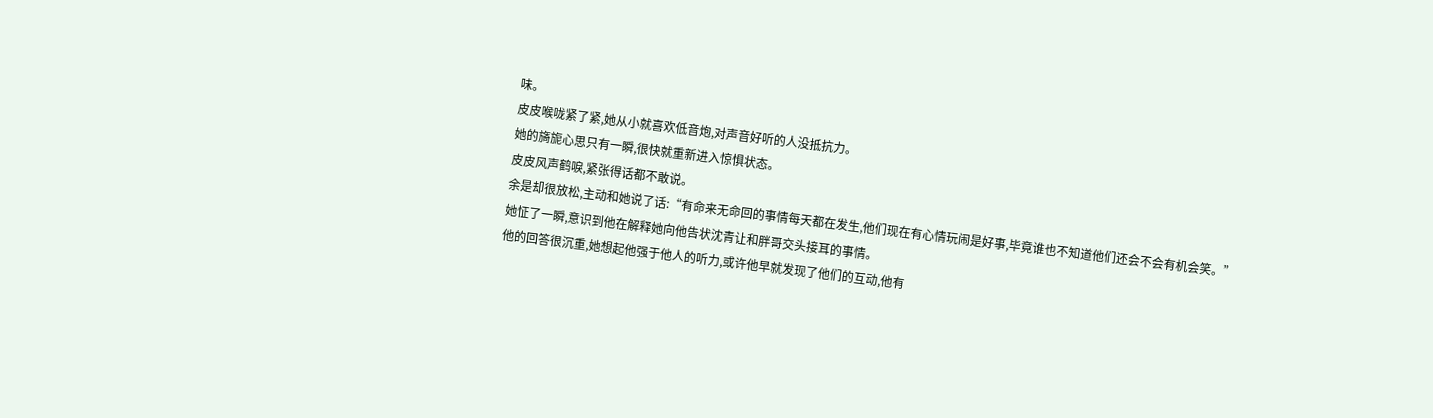味。
皮皮喉咙紧了紧,她从小就喜欢低音炮,对声音好听的人没抵抗力。
她的旖旎心思只有一瞬,很快就重新进入惊惧状态。
皮皮风声鹤唳,紧张得话都不敢说。
余是却很放松,主动和她说了话:“有命来无命回的事情每天都在发生,他们现在有心情玩闹是好事,毕竟谁也不知道他们还会不会有机会笑。”
她怔了一瞬,意识到他在解释她向他告状沈青让和胖哥交头接耳的事情。
他的回答很沉重,她想起他强于他人的听力,或许他早就发现了他们的互动,他有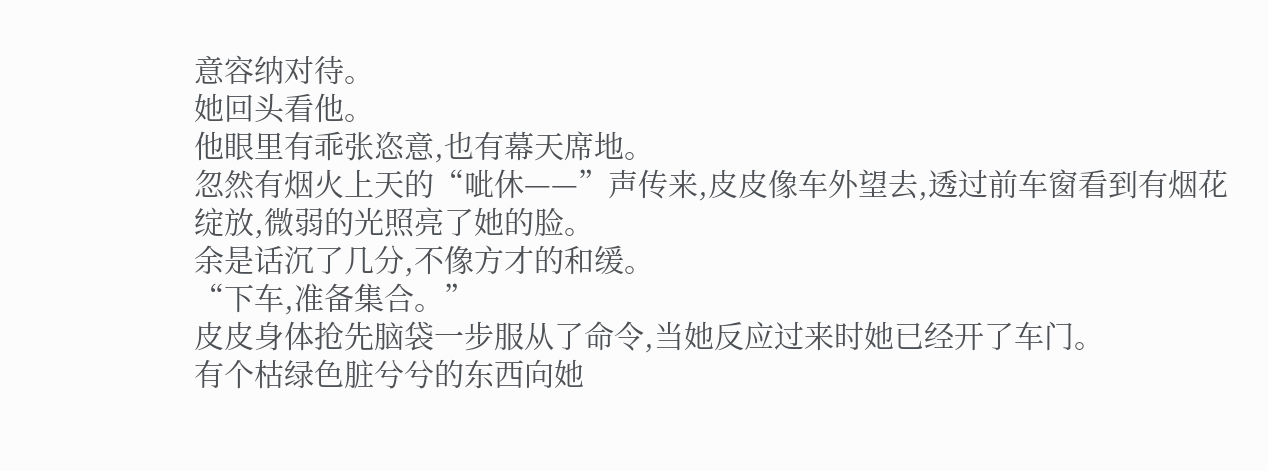意容纳对待。
她回头看他。
他眼里有乖张恣意,也有幕天席地。
忽然有烟火上天的“呲休——”声传来,皮皮像车外望去,透过前车窗看到有烟花绽放,微弱的光照亮了她的脸。
余是话沉了几分,不像方才的和缓。
“下车,准备集合。”
皮皮身体抢先脑袋一步服从了命令,当她反应过来时她已经开了车门。
有个枯绿色脏兮兮的东西向她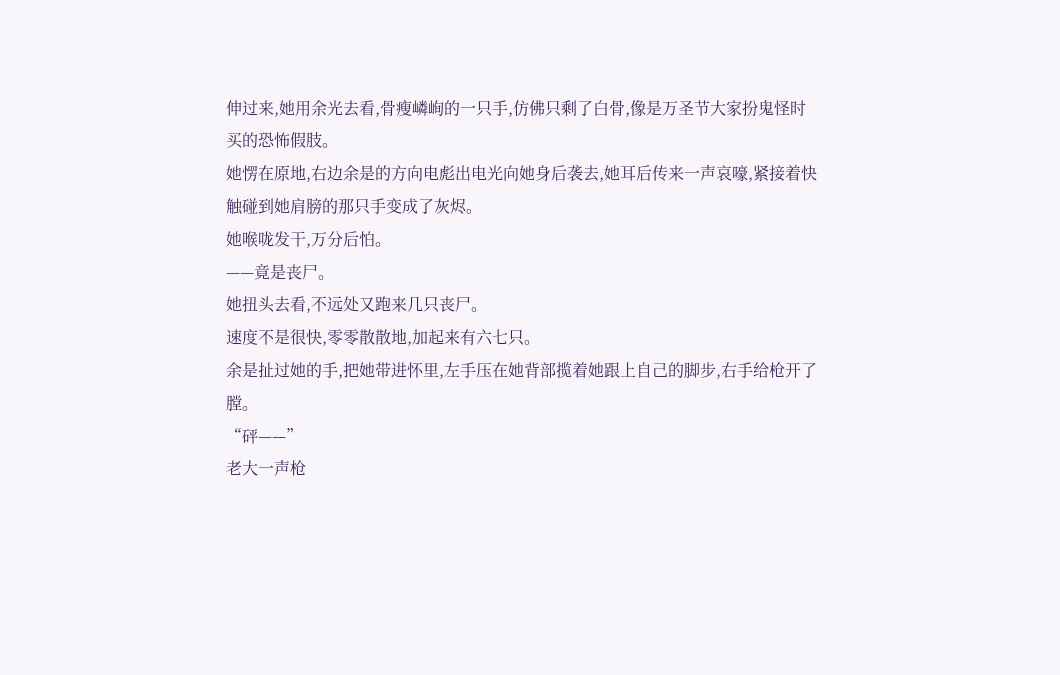伸过来,她用余光去看,骨瘦嶙峋的一只手,仿佛只剩了白骨,像是万圣节大家扮鬼怪时买的恐怖假肢。
她愣在原地,右边余是的方向电彪出电光向她身后袭去,她耳后传来一声哀嚎,紧接着快触碰到她肩膀的那只手变成了灰烬。
她喉咙发干,万分后怕。
——竟是丧尸。
她扭头去看,不远处又跑来几只丧尸。
速度不是很快,零零散散地,加起来有六七只。
余是扯过她的手,把她带进怀里,左手压在她背部揽着她跟上自己的脚步,右手给枪开了膛。
“砰——”
老大一声枪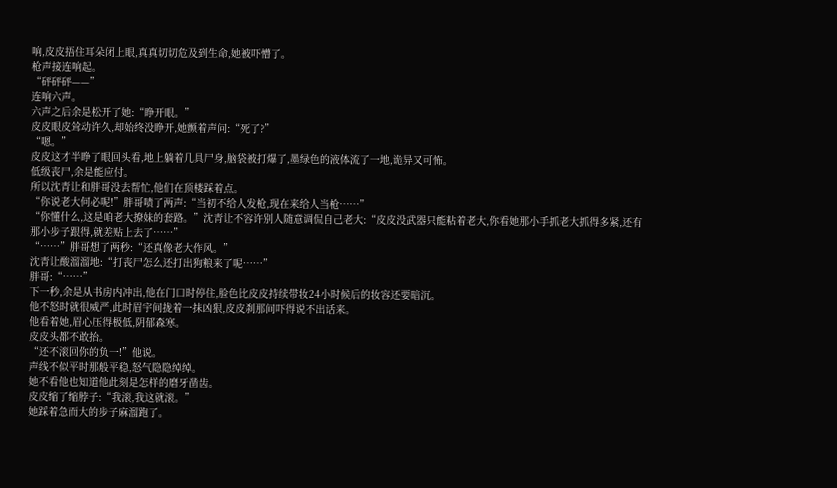响,皮皮捂住耳朵闭上眼,真真切切危及到生命,她被吓懵了。
枪声接连响起。
“砰砰砰——”
连响六声。
六声之后余是松开了她:“睁开眼。”
皮皮眼皮耸动许久,却始终没睁开,她颤着声问:“死了?”
“嗯。”
皮皮这才半睁了眼回头看,地上躺着几具尸身,脑袋被打爆了,墨绿色的液体流了一地,诡异又可怖。
低级丧尸,余是能应付。
所以沈青让和胖哥没去帮忙,他们在顶楼踩着点。
“你说老大何必呢!”胖哥啧了两声:“当初不给人发枪,现在来给人当枪……”
“你懂什么,这是咱老大撩妹的套路。”沈青让不容许别人随意调侃自己老大:“皮皮没武器只能粘着老大,你看她那小手抓老大抓得多紧,还有那小步子跟得,就差贴上去了……”
“……”胖哥想了两秒:“还真像老大作风。”
沈青让酸溜溜地:“打丧尸怎么还打出狗粮来了呢……”
胖哥:“……”
下一秒,余是从书房内冲出,他在门口时停住,脸色比皮皮持续带妆24小时候后的妆容还要暗沉。
他不怒时就很威严,此时眉宇间拢着一抹凶狠,皮皮刹那间吓得说不出话来。
他看着她,眉心压得极低,阴郁森寒。
皮皮头都不敢抬。
“还不滚回你的负一!”他说。
声线不似平时那般平稳,怒气隐隐绰绰。
她不看他也知道他此刻是怎样的磨牙凿齿。
皮皮缩了缩脖子:“我滚,我这就滚。”
她踩着急而大的步子麻溜跑了。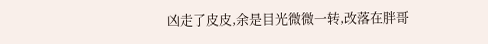凶走了皮皮,余是目光微微一转,改落在胖哥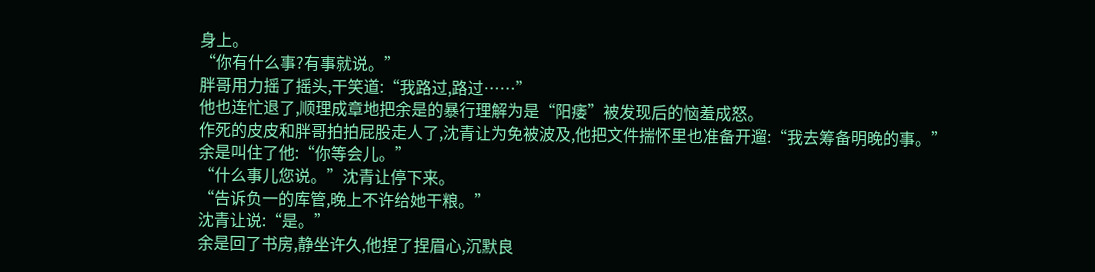身上。
“你有什么事?有事就说。”
胖哥用力摇了摇头,干笑道:“我路过,路过……”
他也连忙退了,顺理成章地把余是的暴行理解为是“阳痿”被发现后的恼羞成怒。
作死的皮皮和胖哥拍拍屁股走人了,沈青让为免被波及,他把文件揣怀里也准备开遛:“我去筹备明晚的事。”
余是叫住了他:“你等会儿。”
“什么事儿您说。”沈青让停下来。
“告诉负一的库管,晚上不许给她干粮。”
沈青让说:“是。”
余是回了书房,静坐许久,他捏了捏眉心,沉默良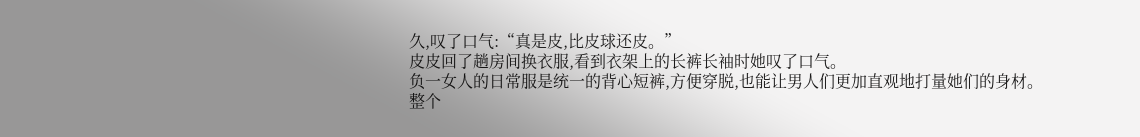久,叹了口气:“真是皮,比皮球还皮。”
皮皮回了趟房间换衣服,看到衣架上的长裤长袖时她叹了口气。
负一女人的日常服是统一的背心短裤,方便穿脱,也能让男人们更加直观地打量她们的身材。
整个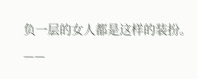负一层的女人都是这样的装扮。
——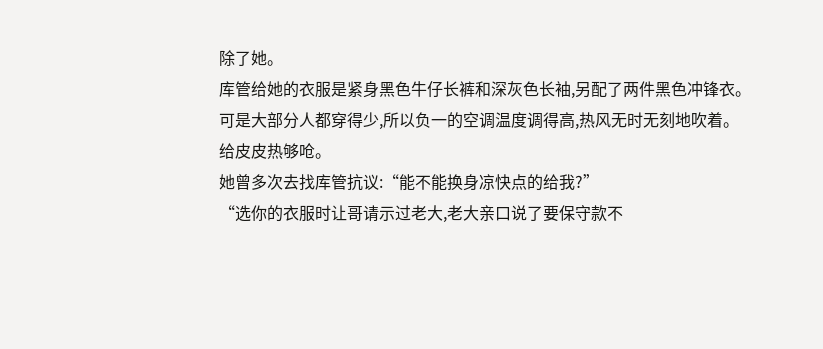除了她。
库管给她的衣服是紧身黑色牛仔长裤和深灰色长袖,另配了两件黑色冲锋衣。
可是大部分人都穿得少,所以负一的空调温度调得高,热风无时无刻地吹着。
给皮皮热够呛。
她曾多次去找库管抗议:“能不能换身凉快点的给我?”
“选你的衣服时让哥请示过老大,老大亲口说了要保守款不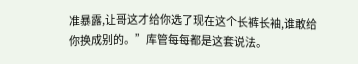准暴露,让哥这才给你选了现在这个长裤长袖,谁敢给你换成别的。”库管每每都是这套说法。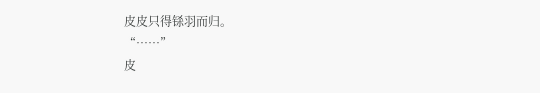皮皮只得铩羽而归。
“……”
皮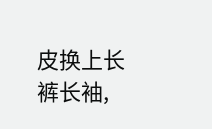皮换上长裤长袖,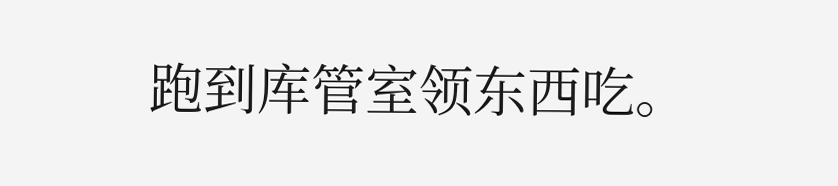跑到库管室领东西吃。